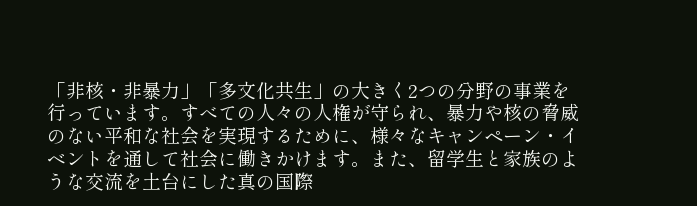「非核・非暴力」「多文化共生」の大きく2つの分野の事業を行っています。すべての人々の人権が守られ、暴力や核の脅威のない平和な社会を実現するために、様々なキャンペーン・イベントを通して社会に働きかけます。また、留学生と家族のような交流を土台にした真の国際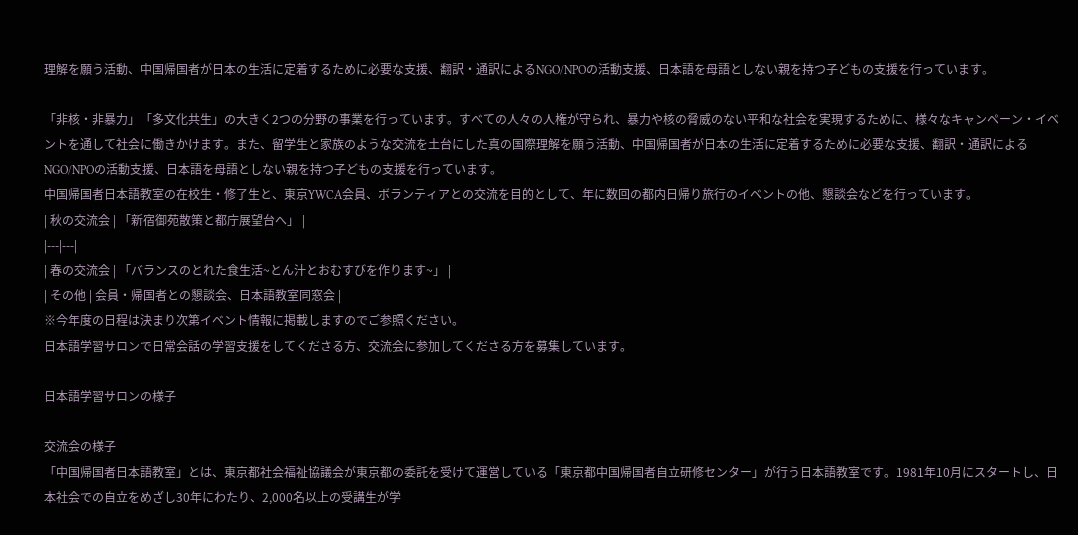理解を願う活動、中国帰国者が日本の生活に定着するために必要な支援、翻訳・通訳によるNGO/NPOの活動支援、日本語を母語としない親を持つ子どもの支援を行っています。

「非核・非暴力」「多文化共生」の大きく2つの分野の事業を行っています。すべての人々の人権が守られ、暴力や核の脅威のない平和な社会を実現するために、様々なキャンペーン・イベントを通して社会に働きかけます。また、留学生と家族のような交流を土台にした真の国際理解を願う活動、中国帰国者が日本の生活に定着するために必要な支援、翻訳・通訳によるNGO/NPOの活動支援、日本語を母語としない親を持つ子どもの支援を行っています。
中国帰国者日本語教室の在校生・修了生と、東京YWCA会員、ボランティアとの交流を目的として、年に数回の都内日帰り旅行のイベントの他、懇談会などを行っています。
| 秋の交流会 | 「新宿御苑散策と都庁展望台へ」 |
|---|---|
| 春の交流会 | 「バランスのとれた食生活~とん汁とおむすびを作ります~」 |
| その他 | 会員・帰国者との懇談会、日本語教室同窓会 |
※今年度の日程は決まり次第イベント情報に掲載しますのでご参照ください。
日本語学習サロンで日常会話の学習支援をしてくださる方、交流会に参加してくださる方を募集しています。

日本語学習サロンの様子

交流会の様子
「中国帰国者日本語教室」とは、東京都社会福祉協議会が東京都の委託を受けて運営している「東京都中国帰国者自立研修センター」が行う日本語教室です。1981年10月にスタートし、日本社会での自立をめざし30年にわたり、2,000名以上の受講生が学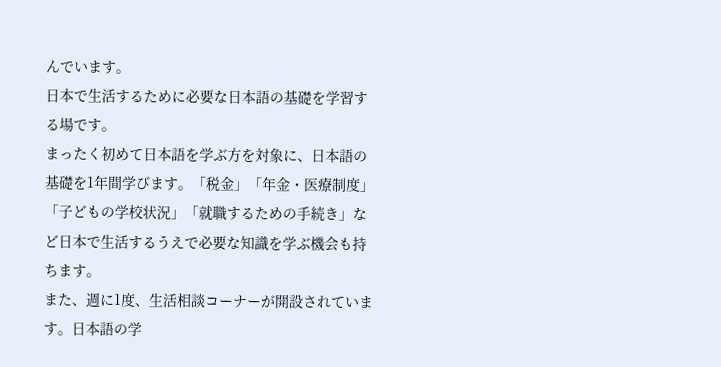んでいます。
日本で生活するために必要な日本語の基礎を学習する場です。
まったく初めて日本語を学ぶ方を対象に、日本語の基礎を1年間学びます。「税金」「年金・医療制度」「子どもの学校状況」「就職するための手続き」など日本で生活するうえで必要な知識を学ぶ機会も持ちます。
また、週に1度、生活相談コーナーが開設されています。日本語の学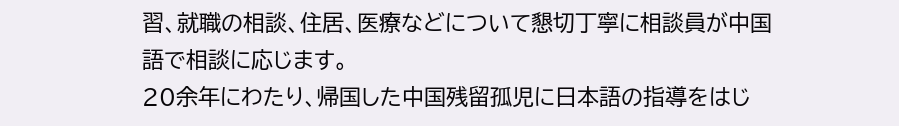習、就職の相談、住居、医療などについて懇切丁寧に相談員が中国語で相談に応じます。
20余年にわたり、帰国した中国残留孤児に日本語の指導をはじ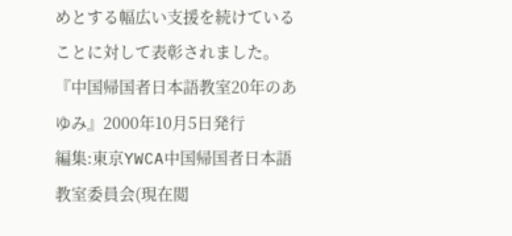めとする幅広い支援を続けていることに対して表彰されました。
『中国帰国者日本語教室20年のあゆみ』2000年10月5日発行
編集:東京YWCA中国帰国者日本語教室委員会(現在閲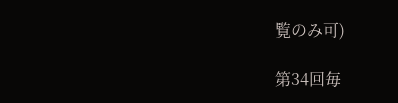覧のみ可)

第34回毎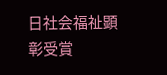日社会福祉顕彰受賞